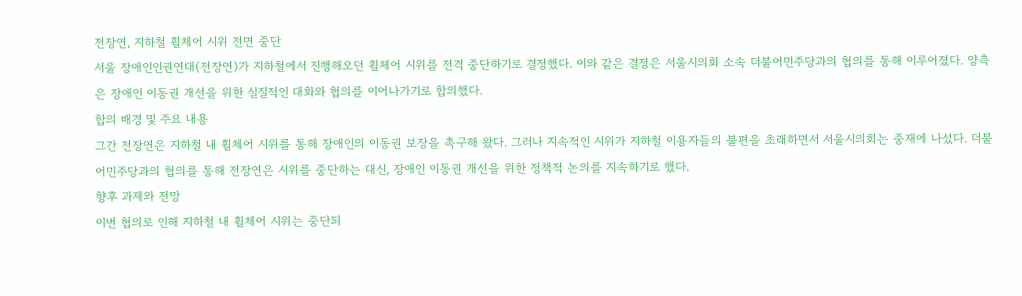전장연, 지하철 휠체어 시위 전면 중단
서울 장애인인권연대(전장연)가 지하철에서 진행해오던 휠체어 시위를 전격 중단하기로 결정했다. 이와 같은 결정은 서울시의회 소속 더불어민주당과의 협의를 통해 이루어졌다. 양측은 장애인 이동권 개선을 위한 실질적인 대화와 협의를 이어나가기로 합의했다.
합의 배경 및 주요 내용
그간 전장연은 지하철 내 휠체어 시위를 통해 장애인의 이동권 보장을 촉구해 왔다. 그러나 지속적인 시위가 지하철 이용자들의 불편을 초래하면서 서울시의회는 중재에 나섰다. 더불어민주당과의 협의를 통해 전장연은 시위를 중단하는 대신, 장애인 이동권 개선을 위한 정책적 논의를 지속하기로 했다.
향후 과제와 전망
이번 협의로 인해 지하철 내 휠체어 시위는 중단되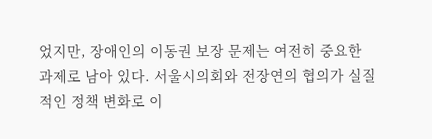었지만, 장애인의 이동권 보장 문제는 여전히 중요한 과제로 남아 있다. 서울시의회와 전장연의 협의가 실질적인 정책 변화로 이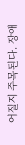어질지 주목된다. 장애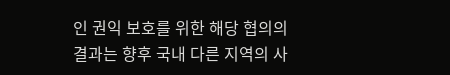인 권익 보호를 위한 해당 협의의 결과는 향후 국내 다른 지역의 사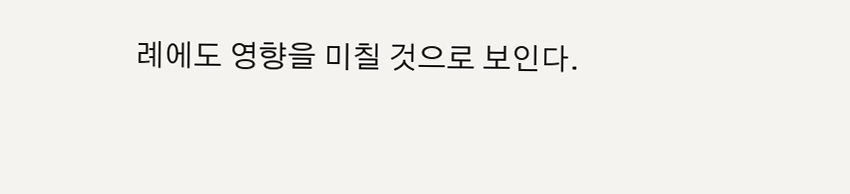례에도 영향을 미칠 것으로 보인다.